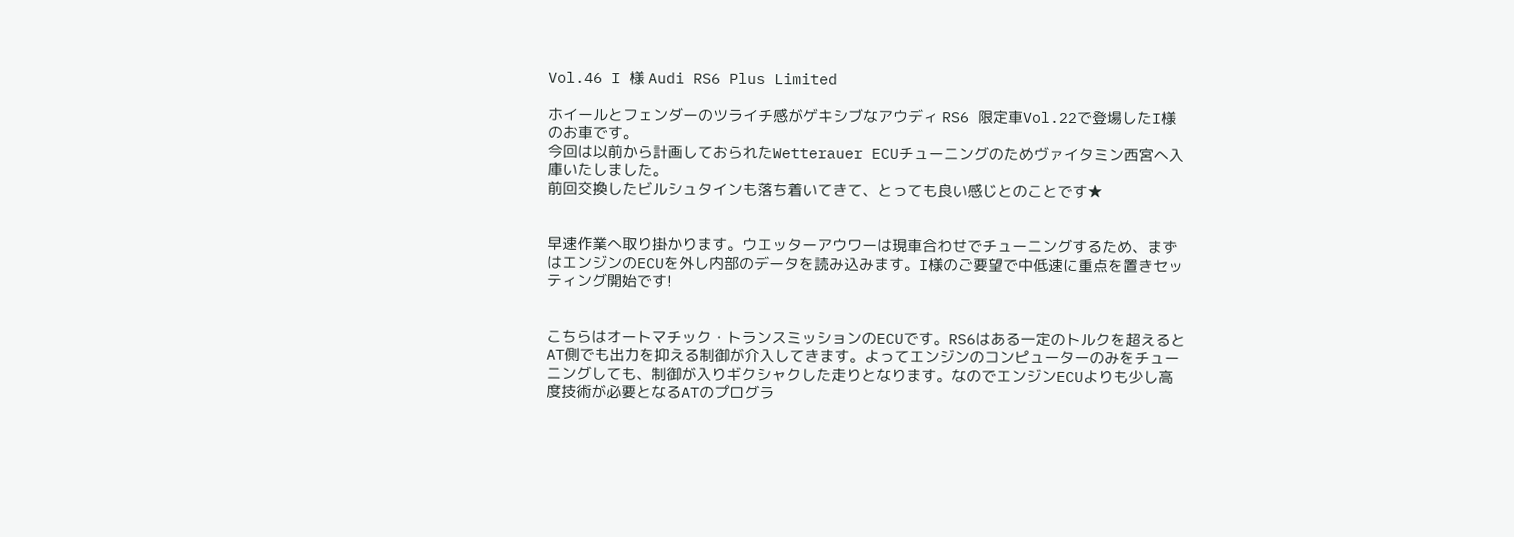Vol.46 I 様 Audi RS6 Plus Limited

ホイールとフェンダーのツライチ感がゲキシブなアウディ RS6 限定車Vol.22で登場したI様のお車です。
今回は以前から計画しておられたWetterauer ECUチューニングのためヴァイタミン西宮へ入庫いたしました。
前回交換したビルシュタインも落ち着いてきて、とっても良い感じとのことです★


早速作業へ取り掛かります。ウエッターアウワーは現車合わせでチューニングするため、まずはエンジンのECUを外し内部のデータを読み込みます。I様のご要望で中低速に重点を置きセッティング開始です!


こちらはオートマチック・トランスミッションのECUです。RS6はある一定のトルクを超えるとAT側でも出力を抑える制御が介入してきます。よってエンジンのコンピューターのみをチューニングしても、制御が入りギクシャクした走りとなります。なのでエンジンECUよりも少し高度技術が必要となるATのプログラ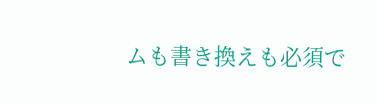ムも書き換えも必須で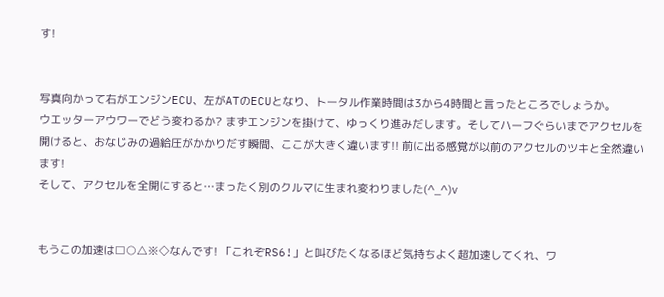す!


写真向かって右がエンジンECU、左がATのECUとなり、トータル作業時間は3から4時間と言ったところでしょうか。
ウエッターアウワーでどう変わるか? まずエンジンを掛けて、ゆっくり進みだします。そしてハーフぐらいまでアクセルを開けると、おなじみの過給圧がかかりだす瞬間、ここが大きく違います!! 前に出る感覚が以前のアクセルのツキと全然違います!
そして、アクセルを全開にすると…まったく別のクルマに生まれ変わりました(^_^)v


もうこの加速は☐○△※◇なんです! 「これぞRS6!」と叫びたくなるほど気持ちよく超加速してくれ、ワ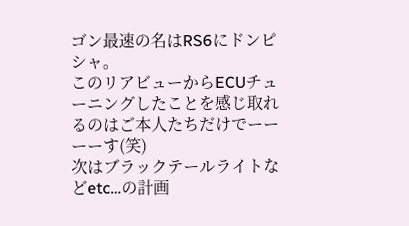ゴン最速の名はRS6にドンピシャ。
このリアビューからECUチューニングしたことを感じ取れるのはご本人たちだけでーーーーす(笑)
次はブラックテールライトなどetc…の計画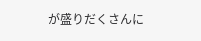が盛りだくさんに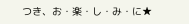つき、お・楽・し・み・に★